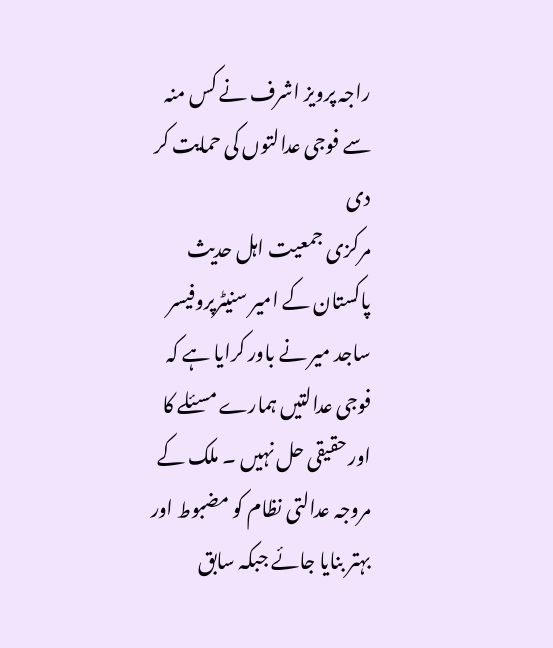راجہ پرویز اشرف نے کس منہ سے فوجی عدالتوں کی حمایت کر دی
مرکزی جمعیت اہل حدیث پاکستان کے امیر سنیٹرپروفیسر ساجد میر نے باور کرایا ہے کہ فوجی عدالتیں ہمارے مسئلے کا اور حقیقی حل نہیں ۔ ملک کے مروجہ عدالتی نظام کو مضبوط اور بہتر بنایا جائے جبکہ سابق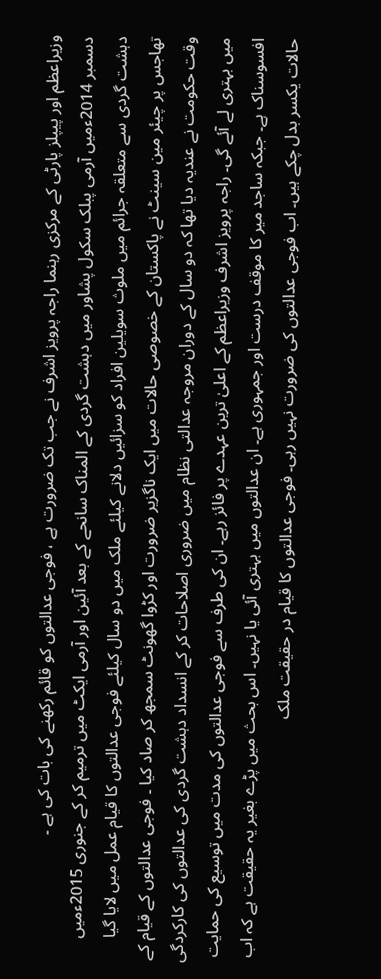وزیراعظم اور پیپلز پارٹی کے مرکزی رہنما راجہ پرویز اشرف نے جب تک ضرورت ہے ، فوجی عدالتوں کو قائم رکھنے کی بات کی ہے ۔
دسمبر 2014ءمیں آرمی پبلک سکول پشاور میں دہشت گردی کے المناک سانحے کے بعد آئین اور آرمی ایکٹ میں ترمیم کر کے جنوری 2015ءمیں دہشت گردی سے متعلقہ جرائم میں ملوث سویلین افراد کو سزائیں دلانے کیلئے ملک میں دو سال کیلئے فوجی عدالتوں کا قیام عمل میں لایا گیا تھاجس پر چیئر مین سینٹ نے پاکستان کے خصوصی حالات میں ایک ناگزیر ضرورت اور کڑوا گھونٹ سمجھ کر صاد کیا ۔ فوجی عدالتوں کے قیام کے وقت حکومت نے عندیہ دیا تھا کہ دو سال کے دوران مروجہ عدالتی نظام میں ضروری اصلاحات کر کے انسداد دہشت گردی کی عدالتوں کی کارکردگی میں بہتری لے آئے گی۔ راجہ پرویز اشرف وزیراعظم کے اعلیٰ ترین عہدے پر فائز رہے۔ ان کی طرف سے فوجی عدالتوں کی مدت میں توسیع کی حمایت افسوسناک ہے۔ جبکہ ساجد میر کا موقف درست اور جمہوری ہے۔ ان عدالتوں میں بہتری آئی یا نہیں۔ اس بحث میں پڑے بغیر یہ حقیقت ہے کہ اب حالات یکسر بدل چکے ہیں۔ اب فوجی عدالتوں کی ضرورت نہیں رہی۔ فوجی عدالتوں کا قیام در حقیقت ملک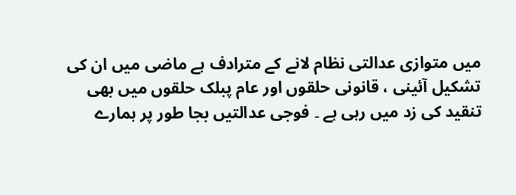میں متوازی عدالتی نظام لانے کے مترادف ہے ماضی میں ان کی تشکیل آئینی ، قانونی حلقوں اور عام پبلک حلقوں میں بھی تنقید کی زد میں رہی ہے ۔ فوجی عدالتیں بجا طور پر ہمارے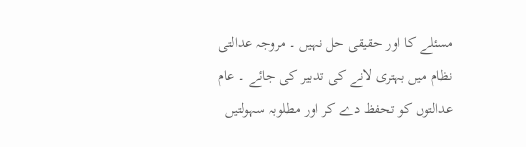مسئلے کا اور حقیقی حل نہیں ۔ مروجہ عدالتی نظام میں بہتری لانے کی تدبیر کی جائے ۔ عام عدالتوں کو تحفظ دے کر اور مطلوبہ سہولتیں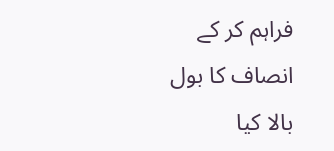فراہم کر کے انصاف کا بول بالا کیا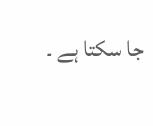جا سکتا ہے ۔